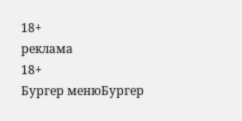18+
реклама
18+
Бургер менюБургер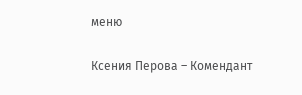меню

Ксения Перова – Комендант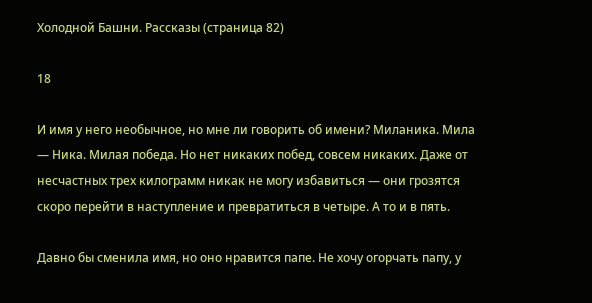Холодной Башни. Рассказы (страница 82)

18

И имя у него необычное, но мне ли говорить об имени? Миланика. Мила — Ника. Милая победа. Но нет никаких побед, совсем никаких. Даже от несчастных трех килограмм никак не могу избавиться — они грозятся скоро перейти в наступление и превратиться в четыре. А то и в пять.

Давно бы сменила имя, но оно нравится папе. Не хочу огорчать папу, у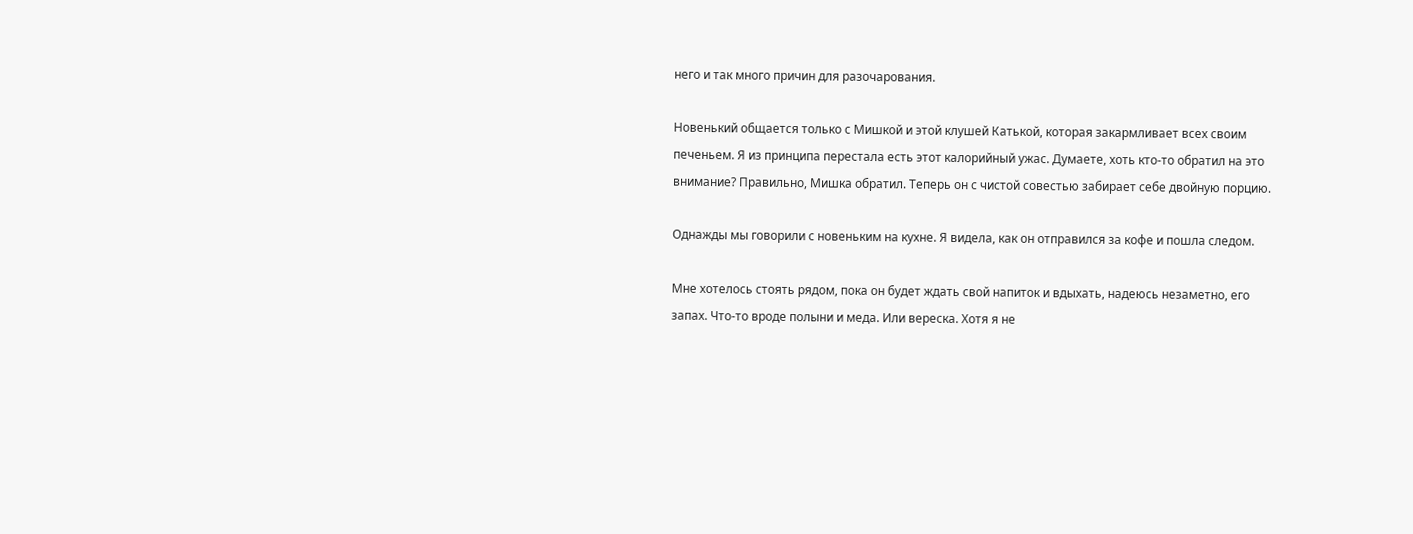него и так много причин для разочарования.

Новенький общается только с Мишкой и этой клушей Катькой, которая закармливает всех своим печеньем. Я из принципа перестала есть этот калорийный ужас. Думаете, хоть кто-то обратил на это внимание? Правильно, Мишка обратил. Теперь он с чистой совестью забирает себе двойную порцию.

Однажды мы говорили с новеньким на кухне. Я видела, как он отправился за кофе и пошла следом.

Мне хотелось стоять рядом, пока он будет ждать свой напиток и вдыхать, надеюсь незаметно, его запах. Что-то вроде полыни и меда. Или вереска. Хотя я не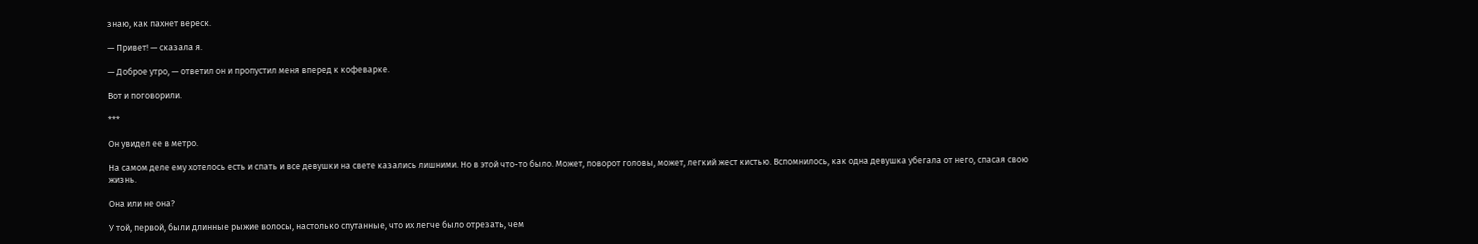знаю, как пахнет вереск.

— Привет! — сказала я.

— Доброе утро, — ответил он и пропустил меня вперед к кофеварке.

Вот и поговорили.

***

Он увидел ее в метро.

На самом деле ему хотелось есть и спать и все девушки на свете казались лишними. Но в этой что-то было. Может, поворот головы, может, легкий жест кистью. Вспомнилось, как одна девушка убегала от него, спасая свою жизнь.

Она или не она?

У той, первой, были длинные рыжие волосы, настолько спутанные, что их легче было отрезать, чем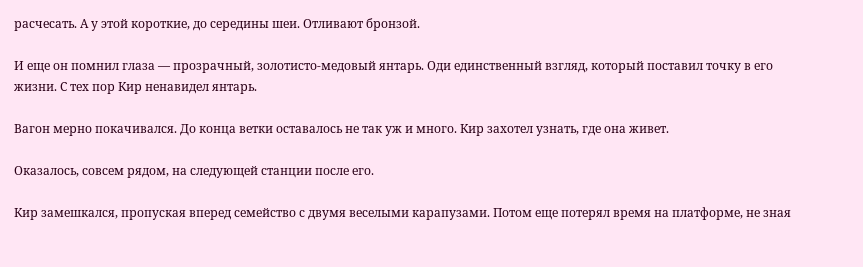расчесать. А у этой короткие, до середины шеи. Отливают бронзой.

И еще он помнил глаза — прозрачный, золотисто-медовый янтарь. Оди единственный взгляд, который поставил точку в его жизни. С тех пор Кир ненавидел янтарь.

Вагон мерно покачивался. До конца ветки оставалось не так уж и много. Кир захотел узнать, где она живет.

Оказалось, совсем рядом, на следующей станции после его.

Кир замешкался, пропуская вперед семейство с двумя веселыми карапузами. Потом еще потерял время на платформе, не зная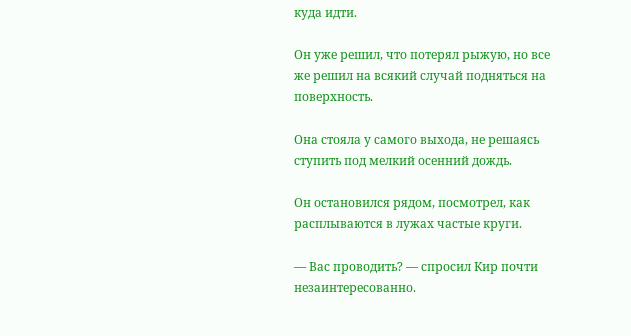куда идти.

Он уже решил, что потерял рыжую, но все же решил на всякий случай подняться на поверхность.

Она стояла у самого выхода, не решаясь ступить под мелкий осенний дождь.

Он остановился рядом, посмотрел, как расплываются в лужах частые круги.

— Вас проводить? — спросил Кир почти незаинтересованно.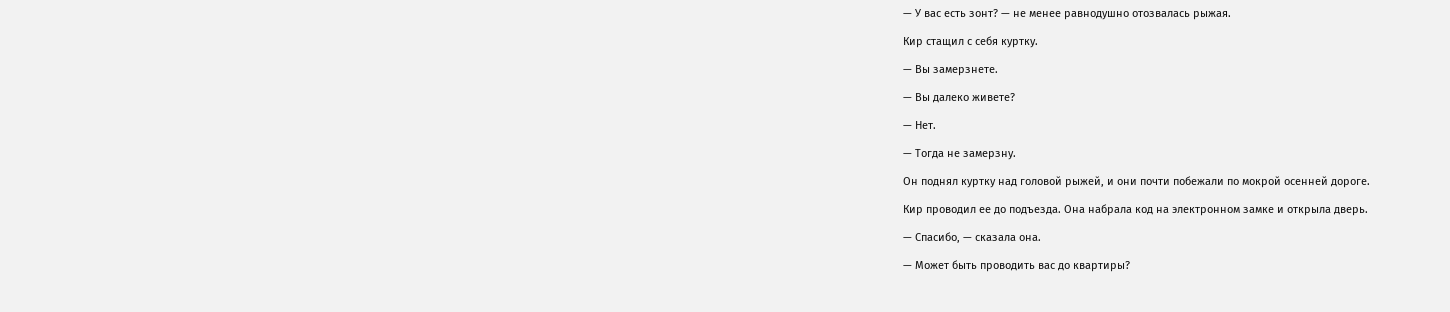— У вас есть зонт? — не менее равнодушно отозвалась рыжая.

Кир стащил с себя куртку.

— Вы замерзнете.

— Вы далеко живете?

— Нет.

— Тогда не замерзну.

Он поднял куртку над головой рыжей, и они почти побежали по мокрой осенней дороге.

Кир проводил ее до подъезда. Она набрала код на электронном замке и открыла дверь.

— Спасибо, — сказала она.

— Может быть проводить вас до квартиры?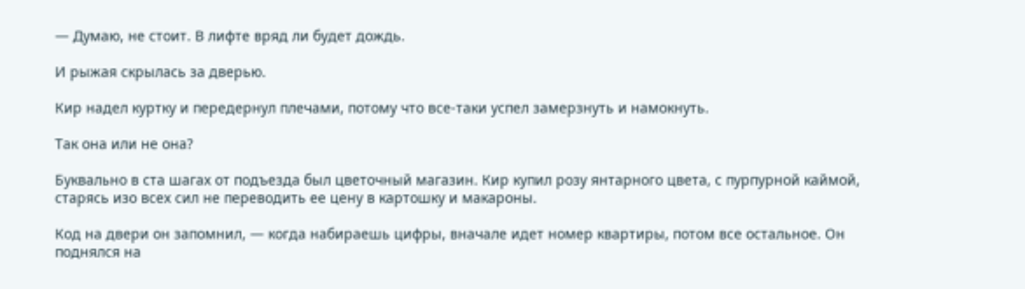— Думаю, не стоит. В лифте вряд ли будет дождь.

И рыжая скрылась за дверью.

Кир надел куртку и передернул плечами, потому что все-таки успел замерзнуть и намокнуть.

Так она или не она?

Буквально в ста шагах от подъезда был цветочный магазин. Кир купил розу янтарного цвета, с пурпурной каймой, старясь изо всех сил не переводить ее цену в картошку и макароны.

Код на двери он запомнил, — когда набираешь цифры, вначале идет номер квартиры, потом все остальное. Он поднялся на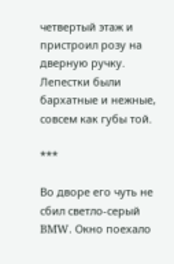четвертый этаж и пристроил розу на дверную ручку. Лепестки были бархатные и нежные, совсем как губы той.

***

Во дворе его чуть не сбил светло-серый BMW. Окно поехало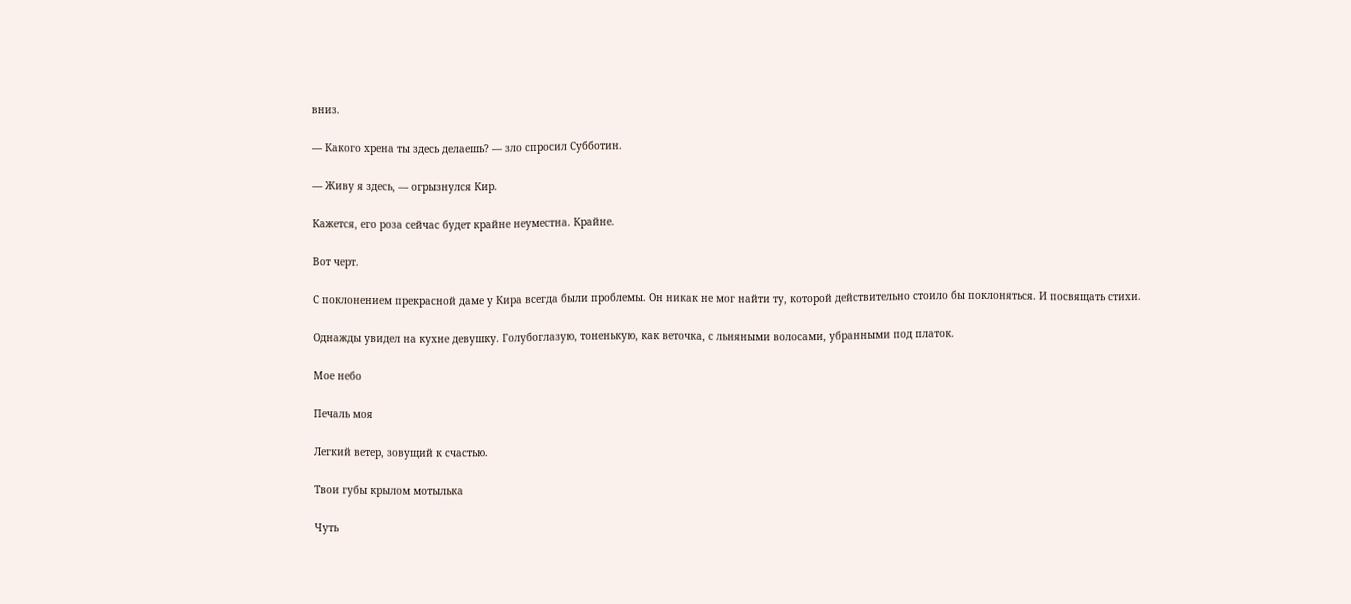вниз.

— Какого хрена ты здесь делаешь? — зло спросил Субботин.

— Живу я здесь, — огрызнулся Кир.

Кажется, его роза сейчас будет крайне неуместна. Крайне.

Вот черт.

С поклонением прекрасной даме у Кира всегда были проблемы. Он никак не мог найти ту, которой действительно стоило бы поклоняться. И посвящать стихи.

Однажды увидел на кухне девушку. Голубоглазую, тоненькую, как веточка, с льняными волосами, убранными под платок.

Мое небо

Печаль моя

Легкий ветер, зовущий к счастью.

Твои губы крылом мотылька

Чуть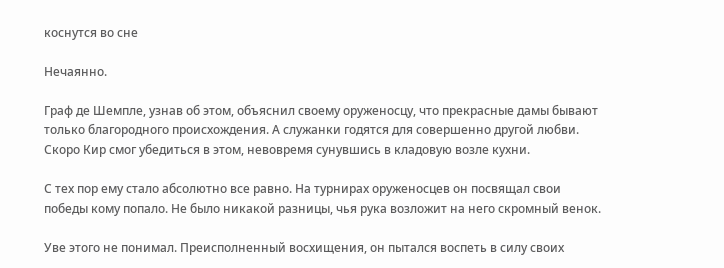коснутся во сне

Нечаянно.

Граф де Шемпле, узнав об этом, объяснил своему оруженосцу, что прекрасные дамы бывают только благородного происхождения. А служанки годятся для совершенно другой любви. Скоро Кир смог убедиться в этом, невовремя сунувшись в кладовую возле кухни.

С тех пор ему стало абсолютно все равно. На турнирах оруженосцев он посвящал свои победы кому попало. Не было никакой разницы, чья рука возложит на него скромный венок.

Уве этого не понимал. Преисполненный восхищения, он пытался воспеть в силу своих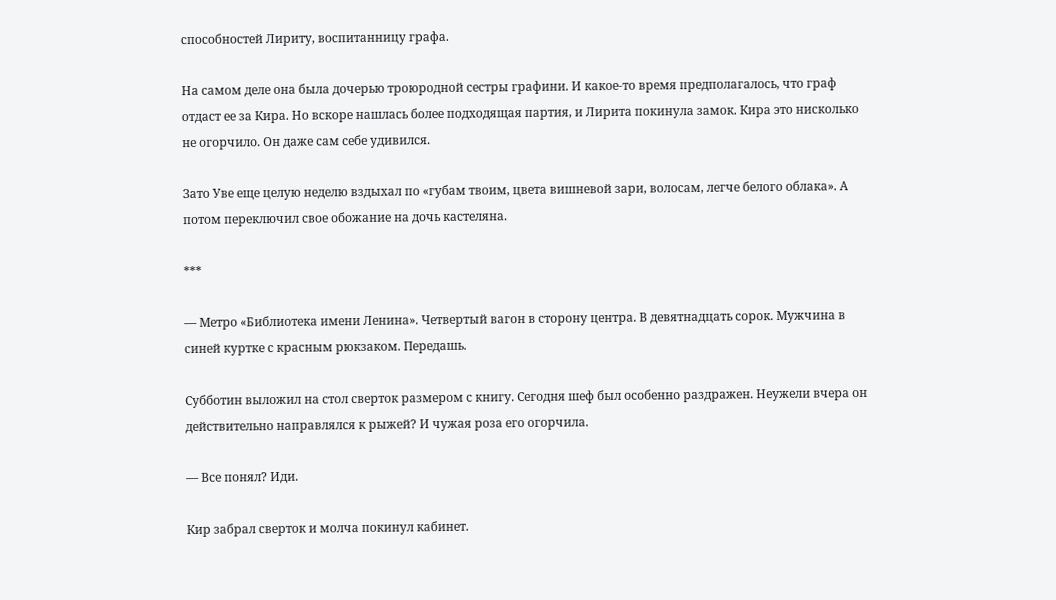способностей Лириту, воспитанницу графа.

На самом деле она была дочерью троюродной сестры графини. И какое-то время предполагалось, что граф отдаст ее за Кира. Но вскоре нашлась более подходящая партия, и Лирита покинула замок. Кира это нисколько не огорчило. Он даже сам себе удивился.

Зато Уве еще целую неделю вздыхал по «губам твоим, цвета вишневой зари, волосам, легче белого облака». А потом переключил свое обожание на дочь кастеляна.

***

— Метро «Библиотека имени Ленина». Четвертый вагон в сторону центра. В девятнадцать сорок. Мужчина в синей куртке с красным рюкзаком. Передашь.

Субботин выложил на стол сверток размером с книгу. Сегодня шеф был особенно раздражен. Неужели вчера он действительно направлялся к рыжей? И чужая роза его огорчила.

— Все понял? Иди.

Кир забрал сверток и молча покинул кабинет.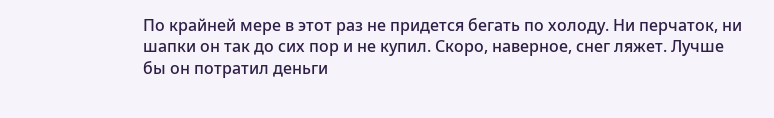По крайней мере в этот раз не придется бегать по холоду. Ни перчаток, ни шапки он так до сих пор и не купил. Скоро, наверное, снег ляжет. Лучше бы он потратил деньги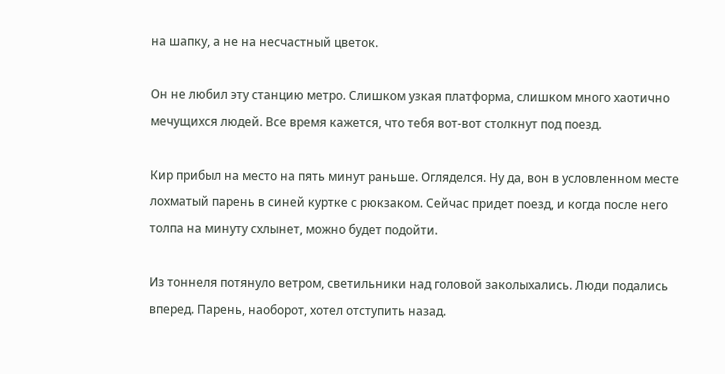на шапку, а не на несчастный цветок.

Он не любил эту станцию метро. Слишком узкая платформа, слишком много хаотично мечущихся людей. Все время кажется, что тебя вот-вот столкнут под поезд.

Кир прибыл на место на пять минут раньше. Огляделся. Ну да, вон в условленном месте лохматый парень в синей куртке с рюкзаком. Сейчас придет поезд, и когда после него толпа на минуту схлынет, можно будет подойти.

Из тоннеля потянуло ветром, светильники над головой заколыхались. Люди подались вперед. Парень, наоборот, хотел отступить назад.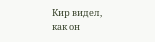Кир видел, как он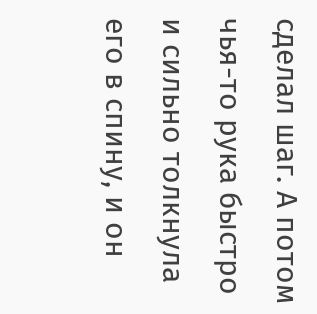сделал шаг. А потом чья-то рука быстро и сильно толкнула его в спину, и он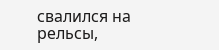свалился на рельсы,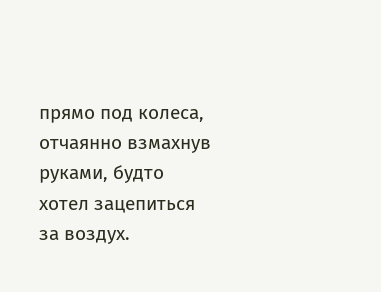прямо под колеса, отчаянно взмахнув руками, будто хотел зацепиться за воздух.